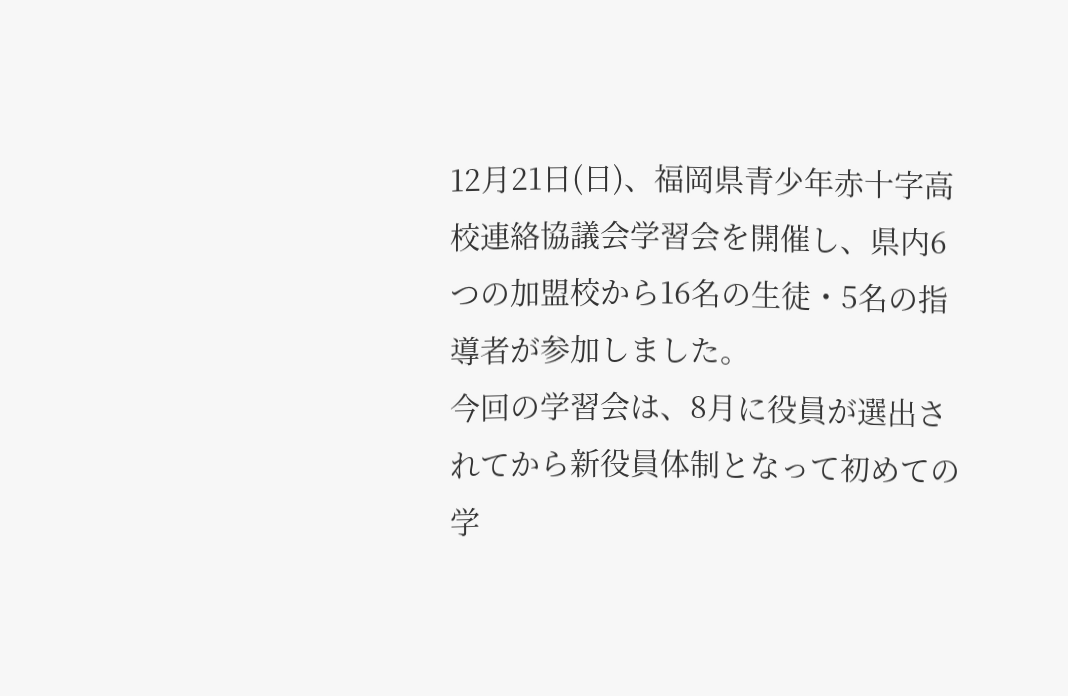12月21日(日)、福岡県青少年赤十字高校連絡協議会学習会を開催し、県内6つの加盟校から16名の生徒・5名の指導者が参加しました。
今回の学習会は、8月に役員が選出されてから新役員体制となって初めての学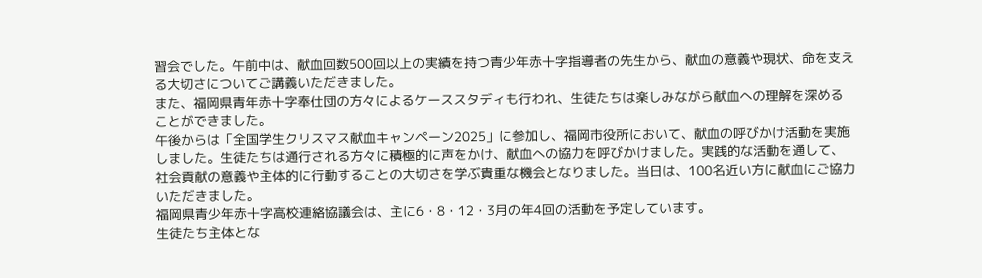習会でした。午前中は、献血回数500回以上の実績を持つ青少年赤十字指導者の先生から、献血の意義や現状、命を支える大切さについてご講義いただきました。
また、福岡県青年赤十字奉仕団の方々によるケーススタディも行われ、生徒たちは楽しみながら献血への理解を深めることができました。
午後からは「全国学生クリスマス献血キャンペーン2025」に参加し、福岡市役所において、献血の呼びかけ活動を実施しました。生徒たちは通行される方々に積極的に声をかけ、献血への協力を呼びかけました。実践的な活動を通して、社会貢献の意義や主体的に行動することの大切さを学ぶ貴重な機会となりました。当日は、100名近い方に献血にご協力いただきました。
福岡県青少年赤十字高校連絡協議会は、主に6・8・12・3月の年4回の活動を予定しています。
生徒たち主体とな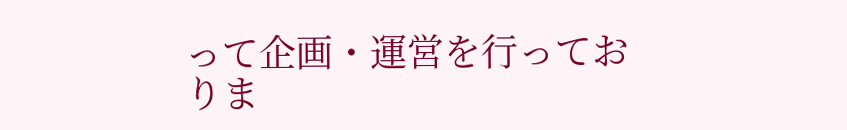って企画・運営を行っておりま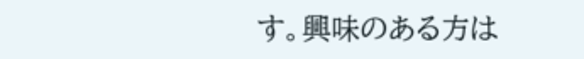す。興味のある方は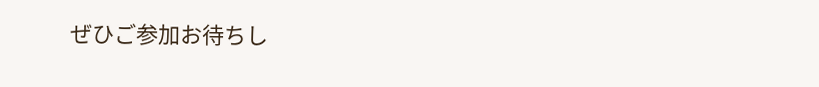ぜひご参加お待ちし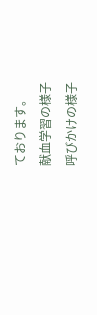ております。
献血学習の様子
呼びかけの様子